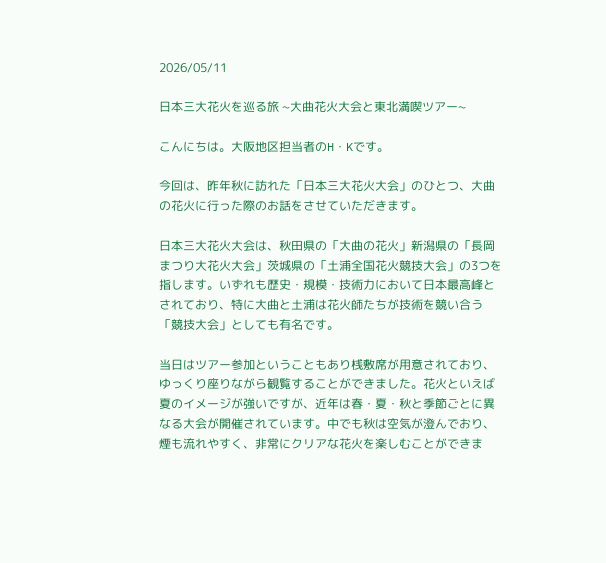2026/05/11

日本三大花火を巡る旅 ~大曲花火大会と東北満喫ツアー~

こんにちは。大阪地区担当者のH・Kです。

今回は、昨年秋に訪れた「日本三大花火大会」のひとつ、大曲の花火に行った際のお話をさせていただきます。

日本三大花火大会は、秋田県の「大曲の花火」新潟県の「長岡まつり大花火大会」茨城県の「土浦全国花火競技大会」の3つを指します。いずれも歴史・規模・技術力において日本最高峰とされており、特に大曲と土浦は花火師たちが技術を競い合う「競技大会」としても有名です。

当日はツアー参加ということもあり桟敷席が用意されており、ゆっくり座りながら観覧することができました。花火といえば夏のイメージが強いですが、近年は春・夏・秋と季節ごとに異なる大会が開催されています。中でも秋は空気が澄んでおり、煙も流れやすく、非常にクリアな花火を楽しむことができま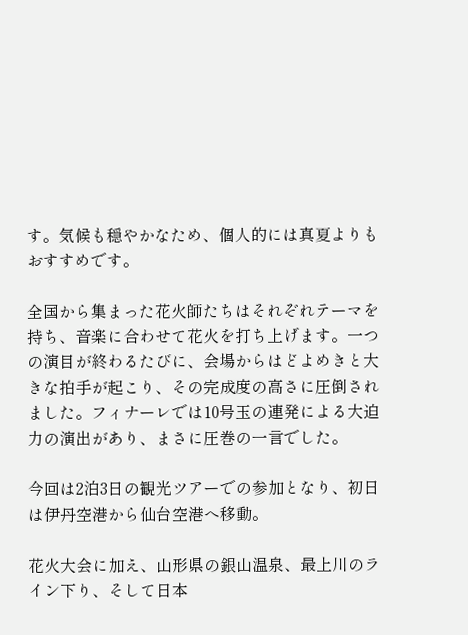す。気候も穏やかなため、個人的には真夏よりもおすすめです。

全国から集まった花火師たちはそれぞれテーマを持ち、音楽に合わせて花火を打ち上げます。一つの演目が終わるたびに、会場からはどよめきと大きな拍手が起こり、その完成度の高さに圧倒されました。フィナーレでは10号玉の連発による大迫力の演出があり、まさに圧巻の一言でした。

今回は2泊3日の観光ツアーでの参加となり、初日は伊丹空港から仙台空港へ移動。

花火大会に加え、山形県の銀山温泉、最上川のライン下り、そして日本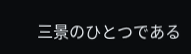三景のひとつである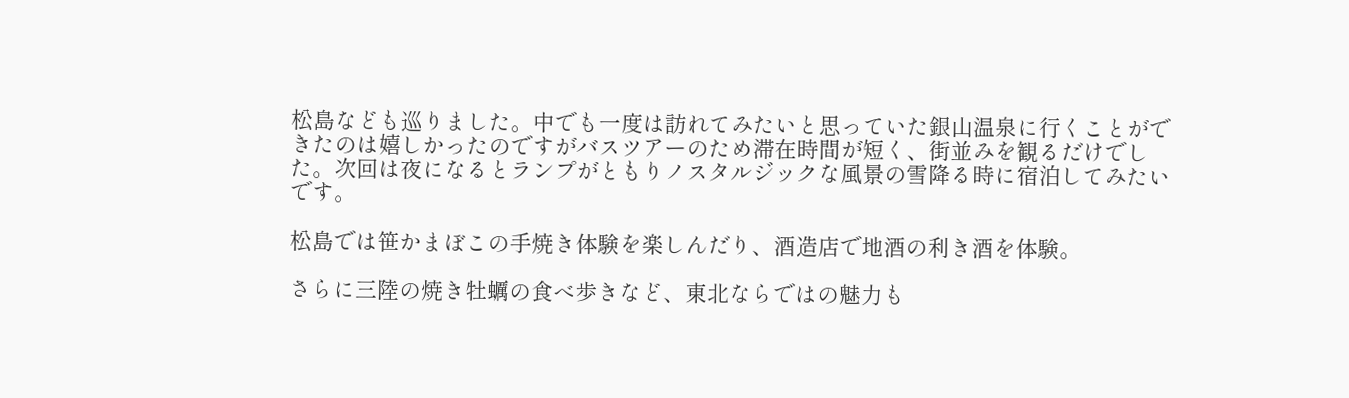松島なども巡りました。中でも一度は訪れてみたいと思っていた銀山温泉に行くことができたのは嬉しかったのですがバスツアーのため滞在時間が短く、街並みを観るだけでした。次回は夜になるとランプがともりノスタルジックな風景の雪降る時に宿泊してみたいです。

松島では笹かまぼこの手焼き体験を楽しんだり、酒造店で地酒の利き酒を体験。

さらに三陸の焼き牡蠣の食べ歩きなど、東北ならではの魅力も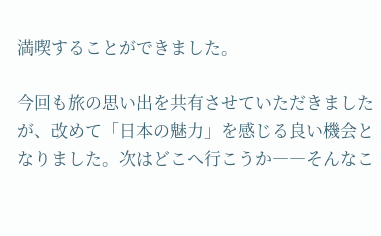満喫することができました。

今回も旅の思い出を共有させていただきましたが、改めて「日本の魅力」を感じる良い機会となりました。次はどこへ行こうか――そんなこ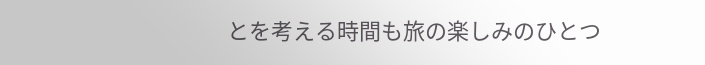とを考える時間も旅の楽しみのひとつ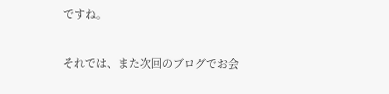ですね。

それでは、また次回のブログでお会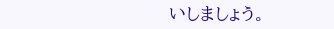いしましょう。